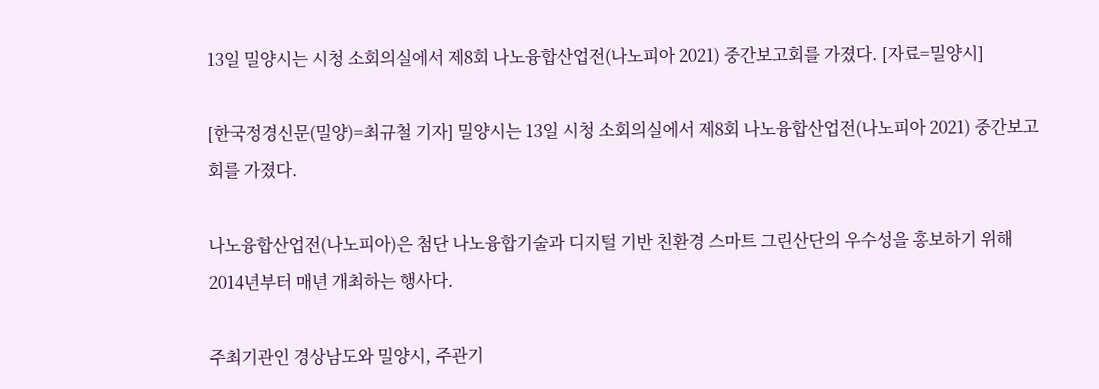13일 밀양시는 시청 소회의실에서 제8회 나노융합산업전(나노피아 2021) 중간보고회를 가졌다. [자료=밀양시]

[한국정경신문(밀양)=최규철 기자] 밀양시는 13일 시청 소회의실에서 제8회 나노융합산업전(나노피아 2021) 중간보고회를 가졌다.

나노융합산업전(나노피아)은 첨단 나노융합기술과 디지털 기반 친환경 스마트 그린산단의 우수성을 홍보하기 위해 2014년부터 매년 개최하는 행사다.

주최기관인 경상남도와 밀양시, 주관기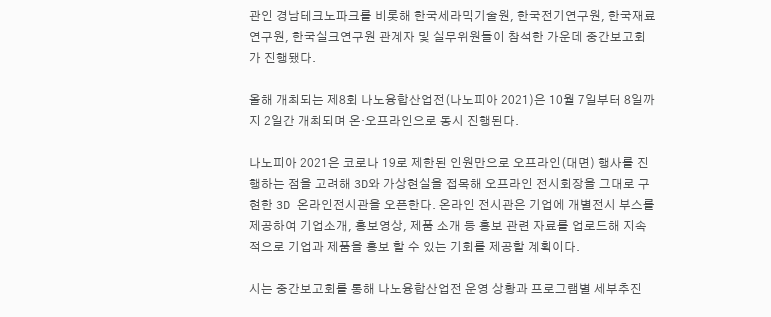관인 경남테크노파크를 비롯해 한국세라믹기술원, 한국전기연구원, 한국재료연구원, 한국실크연구원 관계자 및 실무위원들이 참석한 가운데 중간보고회가 진행됐다.

올해 개최되는 제8회 나노융합산업전(나노피아 2021)은 10월 7일부터 8일까지 2일간 개최되며 온‧오프라인으로 동시 진행된다.

나노피아 2021은 코로나 19로 제한된 인원만으로 오프라인(대면) 행사를 진행하는 점을 고려해 3D와 가상현실을 접목해 오프라인 전시회장을 그대로 구현한 3D 온라인전시관을 오픈한다. 온라인 전시관은 기업에 개별전시 부스를 제공하여 기업소개, 홍보영상, 제품 소개 등 홍보 관련 자료를 업로드해 지속적으로 기업과 제품을 홍보 할 수 있는 기회를 제공할 계획이다.

시는 중간보고회를 통해 나노융합산업전 운영 상황과 프로그램별 세부추진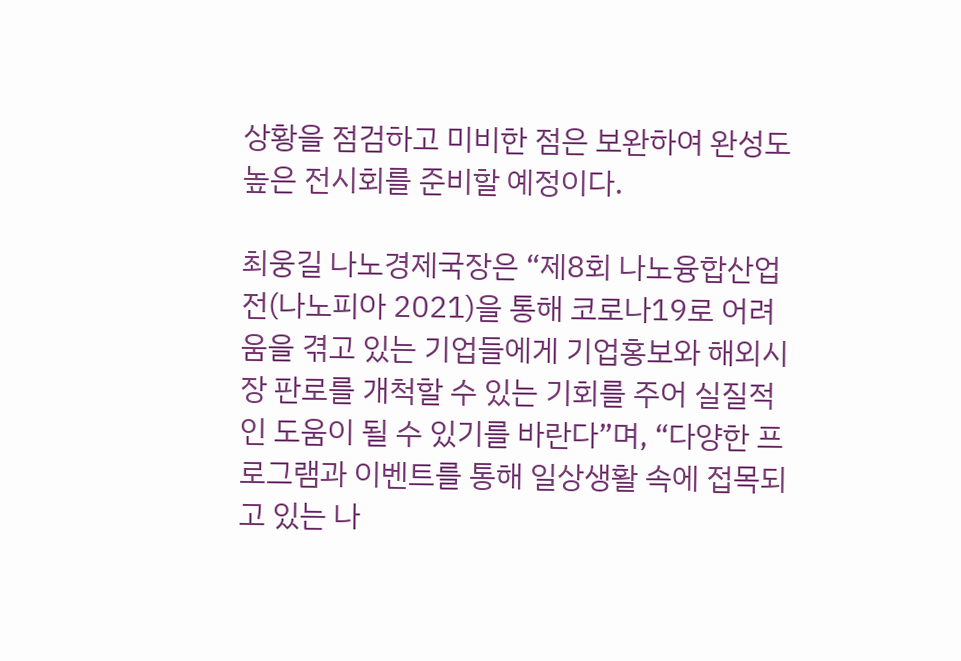상황을 점검하고 미비한 점은 보완하여 완성도 높은 전시회를 준비할 예정이다.

최웅길 나노경제국장은 “제8회 나노융합산업전(나노피아 2021)을 통해 코로나19로 어려움을 겪고 있는 기업들에게 기업홍보와 해외시장 판로를 개척할 수 있는 기회를 주어 실질적인 도움이 될 수 있기를 바란다”며, “다양한 프로그램과 이벤트를 통해 일상생활 속에 접목되고 있는 나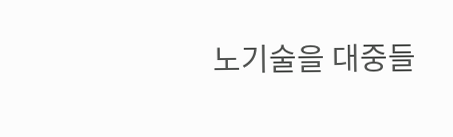노기술을 대중들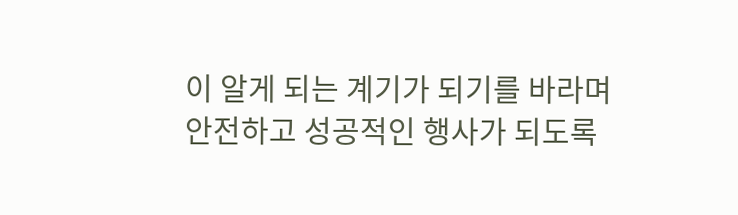이 알게 되는 계기가 되기를 바라며 안전하고 성공적인 행사가 되도록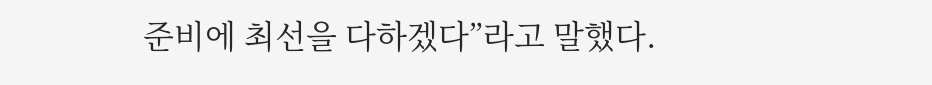준비에 최선을 다하겠다”라고 말했다.